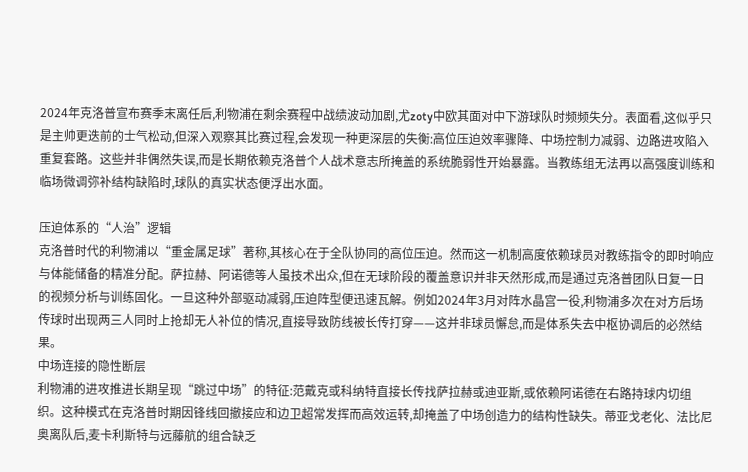2024年克洛普宣布赛季末离任后,利物浦在剩余赛程中战绩波动加剧,尤zoty中欧其面对中下游球队时频频失分。表面看,这似乎只是主帅更迭前的士气松动,但深入观察其比赛过程,会发现一种更深层的失衡:高位压迫效率骤降、中场控制力减弱、边路进攻陷入重复套路。这些并非偶然失误,而是长期依赖克洛普个人战术意志所掩盖的系统脆弱性开始暴露。当教练组无法再以高强度训练和临场微调弥补结构缺陷时,球队的真实状态便浮出水面。

压迫体系的“人治”逻辑
克洛普时代的利物浦以“重金属足球”著称,其核心在于全队协同的高位压迫。然而这一机制高度依赖球员对教练指令的即时响应与体能储备的精准分配。萨拉赫、阿诺德等人虽技术出众,但在无球阶段的覆盖意识并非天然形成,而是通过克洛普团队日复一日的视频分析与训练固化。一旦这种外部驱动减弱,压迫阵型便迅速瓦解。例如2024年3月对阵水晶宫一役,利物浦多次在对方后场传球时出现两三人同时上抢却无人补位的情况,直接导致防线被长传打穿——这并非球员懈怠,而是体系失去中枢协调后的必然结果。
中场连接的隐性断层
利物浦的进攻推进长期呈现“跳过中场”的特征:范戴克或科纳特直接长传找萨拉赫或迪亚斯,或依赖阿诺德在右路持球内切组织。这种模式在克洛普时期因锋线回撤接应和边卫超常发挥而高效运转,却掩盖了中场创造力的结构性缺失。蒂亚戈老化、法比尼奥离队后,麦卡利斯特与远藤航的组合缺乏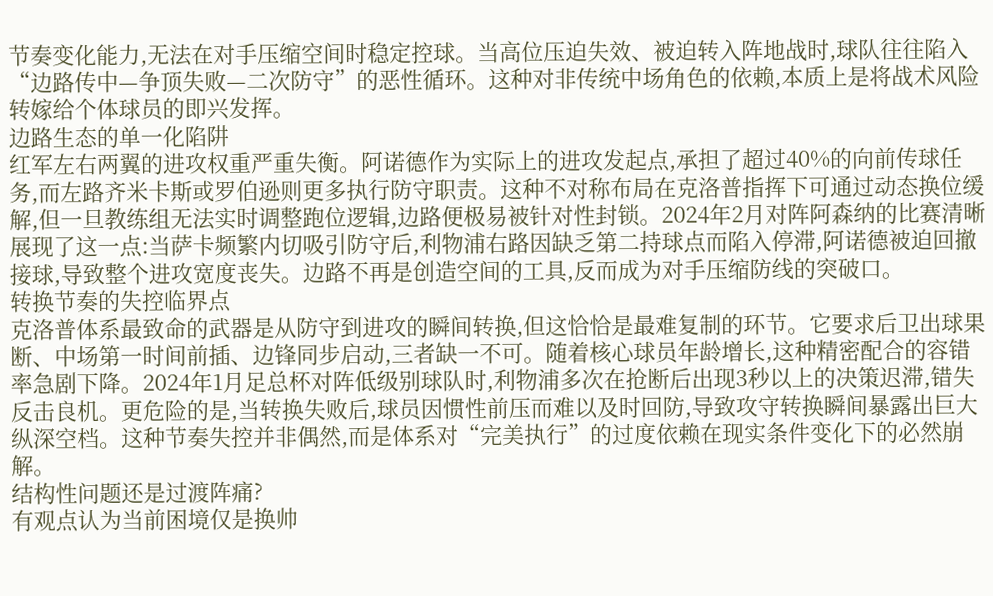节奏变化能力,无法在对手压缩空间时稳定控球。当高位压迫失效、被迫转入阵地战时,球队往往陷入“边路传中—争顶失败—二次防守”的恶性循环。这种对非传统中场角色的依赖,本质上是将战术风险转嫁给个体球员的即兴发挥。
边路生态的单一化陷阱
红军左右两翼的进攻权重严重失衡。阿诺德作为实际上的进攻发起点,承担了超过40%的向前传球任务,而左路齐米卡斯或罗伯逊则更多执行防守职责。这种不对称布局在克洛普指挥下可通过动态换位缓解,但一旦教练组无法实时调整跑位逻辑,边路便极易被针对性封锁。2024年2月对阵阿森纳的比赛清晰展现了这一点:当萨卡频繁内切吸引防守后,利物浦右路因缺乏第二持球点而陷入停滞,阿诺德被迫回撤接球,导致整个进攻宽度丧失。边路不再是创造空间的工具,反而成为对手压缩防线的突破口。
转换节奏的失控临界点
克洛普体系最致命的武器是从防守到进攻的瞬间转换,但这恰恰是最难复制的环节。它要求后卫出球果断、中场第一时间前插、边锋同步启动,三者缺一不可。随着核心球员年龄增长,这种精密配合的容错率急剧下降。2024年1月足总杯对阵低级别球队时,利物浦多次在抢断后出现3秒以上的决策迟滞,错失反击良机。更危险的是,当转换失败后,球员因惯性前压而难以及时回防,导致攻守转换瞬间暴露出巨大纵深空档。这种节奏失控并非偶然,而是体系对“完美执行”的过度依赖在现实条件变化下的必然崩解。
结构性问题还是过渡阵痛?
有观点认为当前困境仅是换帅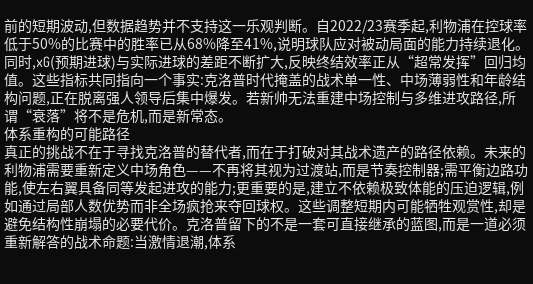前的短期波动,但数据趋势并不支持这一乐观判断。自2022/23赛季起,利物浦在控球率低于50%的比赛中的胜率已从68%降至41%,说明球队应对被动局面的能力持续退化。同时,xG(预期进球)与实际进球的差距不断扩大,反映终结效率正从“超常发挥”回归均值。这些指标共同指向一个事实:克洛普时代掩盖的战术单一性、中场薄弱性和年龄结构问题,正在脱离强人领导后集中爆发。若新帅无法重建中场控制与多维进攻路径,所谓“衰落”将不是危机,而是新常态。
体系重构的可能路径
真正的挑战不在于寻找克洛普的替代者,而在于打破对其战术遗产的路径依赖。未来的利物浦需要重新定义中场角色——不再将其视为过渡站,而是节奏控制器;需平衡边路功能,使左右翼具备同等发起进攻的能力;更重要的是,建立不依赖极致体能的压迫逻辑,例如通过局部人数优势而非全场疯抢来夺回球权。这些调整短期内可能牺牲观赏性,却是避免结构性崩塌的必要代价。克洛普留下的不是一套可直接继承的蓝图,而是一道必须重新解答的战术命题:当激情退潮,体系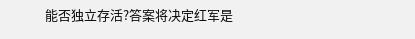能否独立存活?答案将决定红军是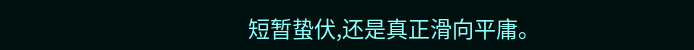短暂蛰伏,还是真正滑向平庸。